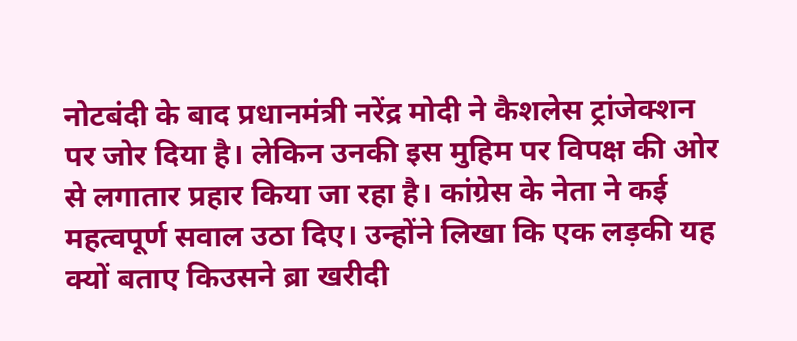नोटबंदी के बाद प्रधानमंत्री नरेंद्र मोदी ने कैशलेस ट्रांजेक्शन पर जोर दिया है। लेकिन उनकी इस मुहिम पर विपक्ष की ओर से लगातार प्रहार किया जा रहा है। कांग्रेस के नेता ने कई महत्वपूर्ण सवाल उठा दिए। उन्होंने लिखा कि एक लड़की यह क्यों बताए किउसने ब्रा खरीदी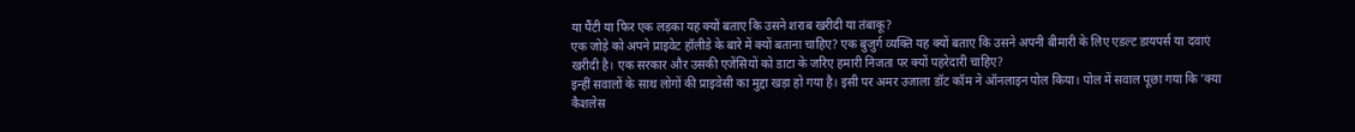या पैंटी या फिर एक लड़का यह क्यों बताए कि उसने शराब खरीदी या तंबाकू?
एक जोड़े को अपने प्राइवेट हॉलीडे के बारे में क्यों बताना चाहिए? एक बुजुर्ग व्यक्ति यह क्यों बताए कि उसने अपनी बीमारी के लिए एडल्ट डायपर्स या दवाएं खरीदी है। एक सरकार और उसकी एजेंसियों को डाटा के जरिए हमारी निजता पर क्यों पहरेदारी चाहिए?
इन्हीं सवालों के साथ लोगों की प्राइवेसी का मुद्दा खड़ा हो गया है। इसी पर अमर उजाला डॉट कॉम ने ऑनलाइन पोल किया। पोल में सवाल पूछा गया कि 'क्या कैशलेस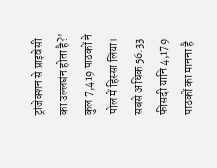ट्रांजेक्शन से प्राइवेसी का उल्लघंन होता है?'
कुल 7,419 पाठकों ने पोल में हिस्सा लिया। सबसे अधिक 56.33 फीसदी यानि 4,179 पाठकों का मानना है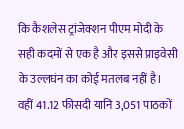कि कैशलेस ट्रांजेक्शन पीएम मोदी के सही कदमों से एक है और इससे प्राइवेसी के उल्लघंन का कोई मतलब नहीं है। वहीं 41.12 फीसदी यानि 3,051 पाठकों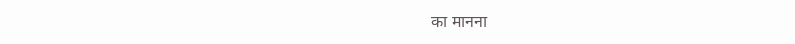का मानना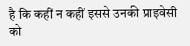है कि कहीं न कहीं इससे उनकी प्राइवेसी को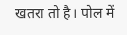खतरा तो है। पोल में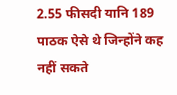2.55 फीसदी यानि 189 पाठक ऐसे थे जिन्होंने कह नहीं सकते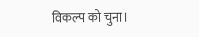विकल्प को चुना।